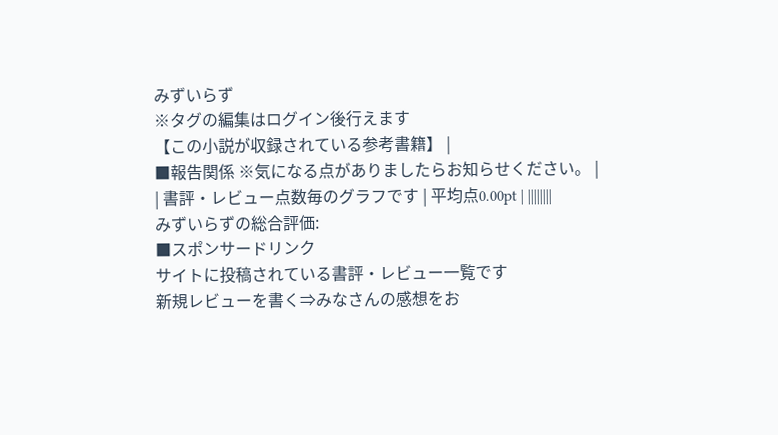みずいらず
※タグの編集はログイン後行えます
【この小説が収録されている参考書籍】 |
■報告関係 ※気になる点がありましたらお知らせください。 |
| 書評・レビュー点数毎のグラフです | 平均点0.00pt | ||||||||
みずいらずの総合評価:
■スポンサードリンク
サイトに投稿されている書評・レビュー一覧です
新規レビューを書く⇒みなさんの感想をお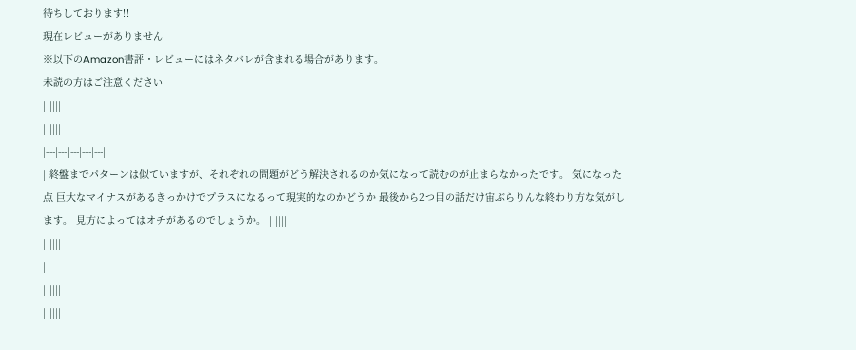待ちしております!!
現在レビューがありません
※以下のAmazon書評・レビューにはネタバレが含まれる場合があります。
未読の方はご注意ください
| ||||
| ||||
|---|---|---|---|---|
| 終盤までパターンは似ていますが、それぞれの問題がどう解決されるのか気になって読むのが止まらなかったです。 気になった点 巨大なマイナスがあるきっかけでプラスになるって現実的なのかどうか 最後から2つ目の話だけ宙ぶらりんな終わり方な気がします。 見方によってはオチがあるのでしょうか。 | ||||
| ||||
|
| ||||
| ||||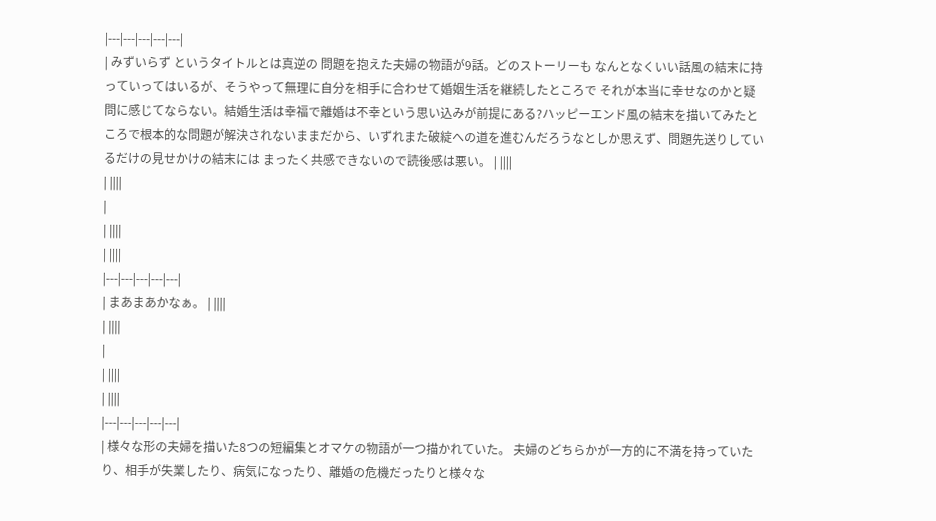|---|---|---|---|---|
| みずいらず というタイトルとは真逆の 問題を抱えた夫婦の物語が9話。どのストーリーも なんとなくいい話風の結末に持っていってはいるが、そうやって無理に自分を相手に合わせて婚姻生活を継続したところで それが本当に幸せなのかと疑問に感じてならない。結婚生活は幸福で離婚は不幸という思い込みが前提にある?ハッピーエンド風の結末を描いてみたところで根本的な問題が解決されないままだから、いずれまた破綻への道を進むんだろうなとしか思えず、問題先送りしているだけの見せかけの結末には まったく共感できないので読後感は悪い。 | ||||
| ||||
|
| ||||
| ||||
|---|---|---|---|---|
| まあまあかなぁ。 | ||||
| ||||
|
| ||||
| ||||
|---|---|---|---|---|
| 様々な形の夫婦を描いた8つの短編集とオマケの物語が一つ描かれていた。 夫婦のどちらかが一方的に不満を持っていたり、相手が失業したり、病気になったり、離婚の危機だったりと様々な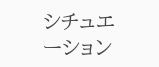シチュエーション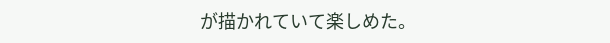が描かれていて楽しめた。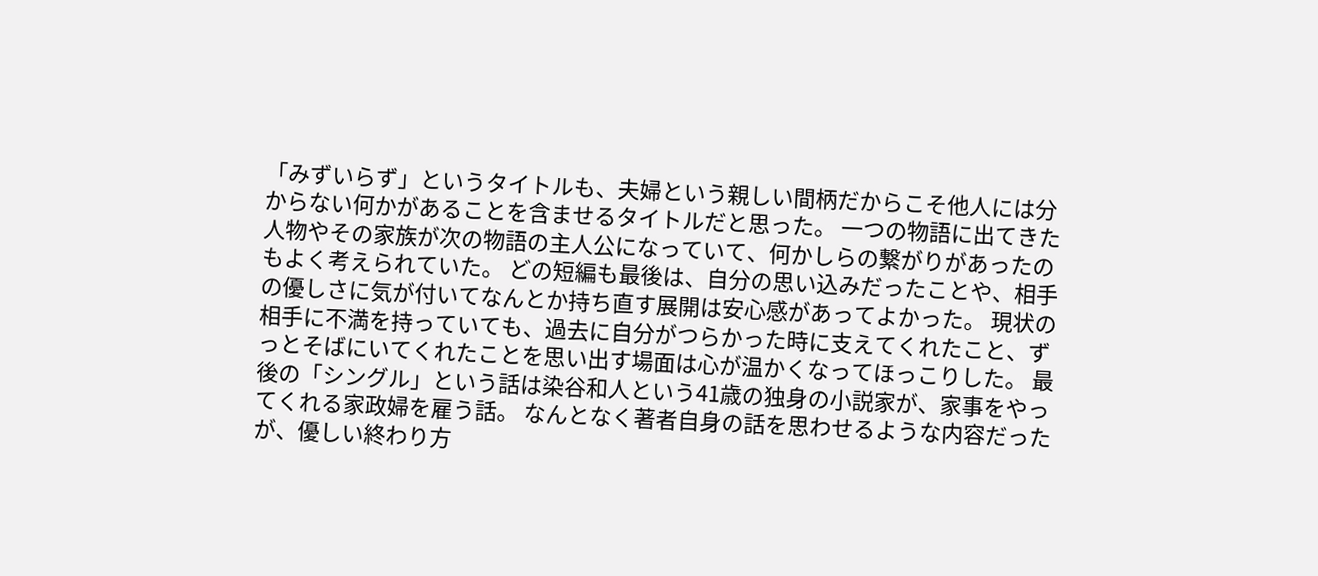「みずいらず」というタイトルも、夫婦という親しい間柄だからこそ他人には分からない何かがあることを含ませるタイトルだと思った。 一つの物語に出てきた人物やその家族が次の物語の主人公になっていて、何かしらの繋がりがあったのもよく考えられていた。 どの短編も最後は、自分の思い込みだったことや、相手の優しさに気が付いてなんとか持ち直す展開は安心感があってよかった。 現状の相手に不満を持っていても、過去に自分がつらかった時に支えてくれたこと、ずっとそばにいてくれたことを思い出す場面は心が温かくなってほっこりした。 最後の「シングル」という話は染谷和人という41歳の独身の小説家が、家事をやってくれる家政婦を雇う話。 なんとなく著者自身の話を思わせるような内容だったが、優しい終わり方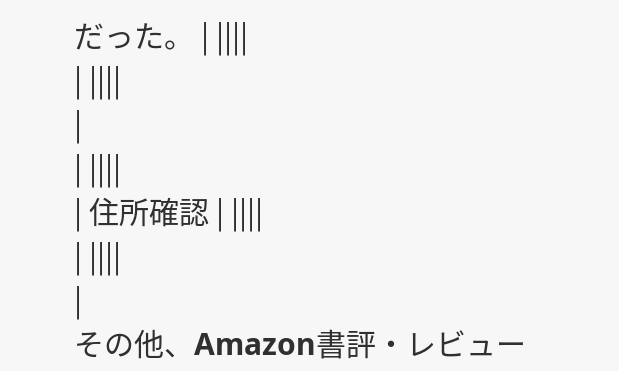だった。 | ||||
| ||||
|
| ||||
| 住所確認 | ||||
| ||||
|
その他、Amazon書評・レビュー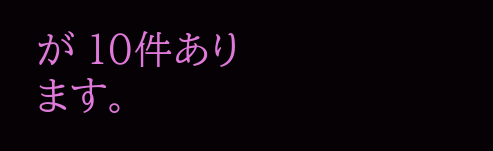が 10件あります。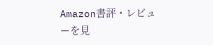Amazon書評・レビューを見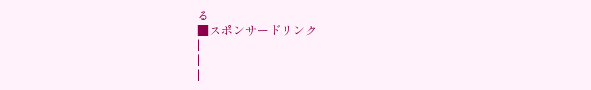る
■スポンサードリンク
|
|
|